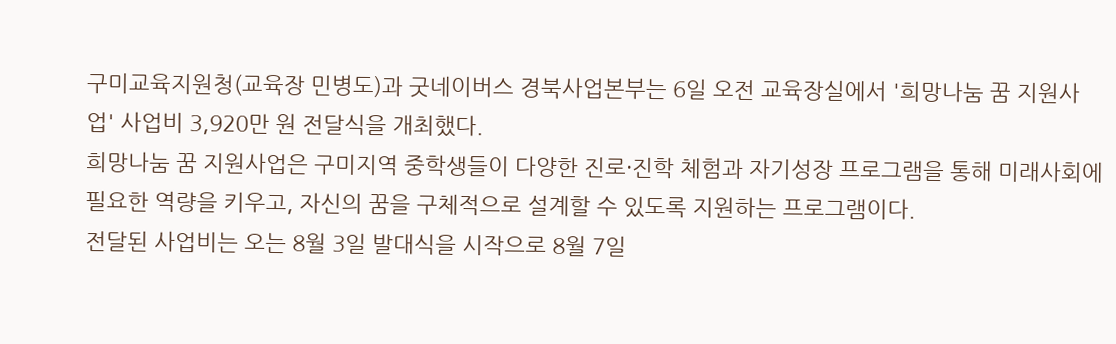구미교육지원청(교육장 민병도)과 굿네이버스 경북사업본부는 6일 오전 교육장실에서 '희망나눔 꿈 지원사업' 사업비 3,920만 원 전달식을 개최했다.
희망나눔 꿈 지원사업은 구미지역 중학생들이 다양한 진로·진학 체험과 자기성장 프로그램을 통해 미래사회에 필요한 역량을 키우고, 자신의 꿈을 구체적으로 설계할 수 있도록 지원하는 프로그램이다.
전달된 사업비는 오는 8월 3일 발대식을 시작으로 8월 7일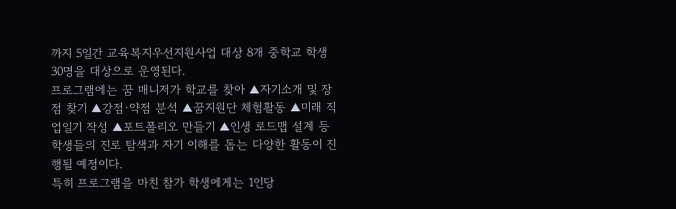까지 5일간 교육복지우선지원사업 대상 8개 중학교 학생 30명을 대상으로 운영된다.
프로그램에는 꿈 매니저가 학교를 찾아 ▲자기소개 및 장점 찾기 ▲강점·약점 분석 ▲꿈지원단 체험활동 ▲미래 직업일기 작성 ▲포트폴리오 만들기 ▲인생 로드맵 설계 등 학생들의 진로 탐색과 자기 이해를 돕는 다양한 활동이 진행될 예정이다.
특히 프로그램을 마친 참가 학생에게는 1인당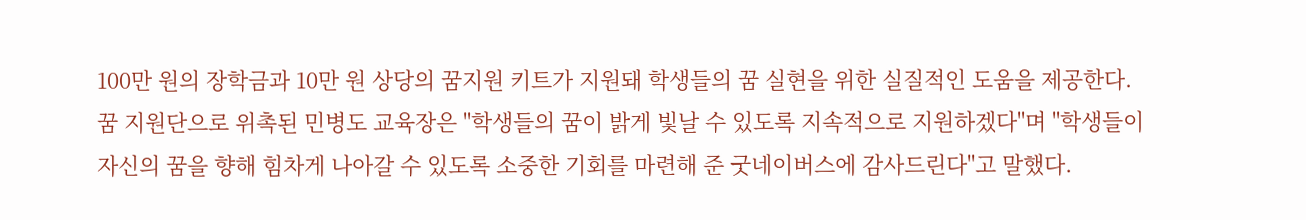100만 원의 장학금과 10만 원 상당의 꿈지원 키트가 지원돼 학생들의 꿈 실현을 위한 실질적인 도움을 제공한다.
꿈 지원단으로 위촉된 민병도 교육장은 "학생들의 꿈이 밝게 빛날 수 있도록 지속적으로 지원하겠다"며 "학생들이 자신의 꿈을 향해 힘차게 나아갈 수 있도록 소중한 기회를 마련해 준 굿네이버스에 감사드린다"고 말했다.